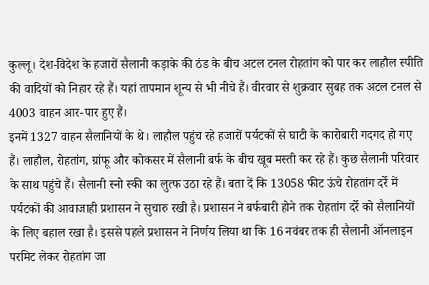कुल्लू। देश-विदेश के हजारों सैलानी कड़ाके की ठंड के बीच अटल टनल रोहतांग को पार कर लाहौल स्पीति की वादियों को निहार रहे हैं। यहां तापमान शून्य से भी नीचे हैं। वीरवार से शुक्रवार सुबह तक अटल टनल से 4003 वाहन आर-पार हुए हैं।
इनमें 1327 वाहन सैलानियों के थे। लाहौल पहुंच रहे हजारों पर्यटकों से घाटी के कारोबारी गदगद हो गए हैं। लाहौल, रोहतांग, ग्रांफू और कोकसर में सैलानी बर्फ के बीच खूब मस्ती कर रहे हैं। कुछ सैलानी परिवार के साथ पहुंचे हैं। सैलानी स्नो स्की का लुत्फ उठा रहे हैं। बता दें कि 13058 फीट ऊंचे रोहतांग दर्रे में पर्यटकों की आवाजाही प्रशासन ने सुचारु रखी है। प्रशासन ने बर्फबारी होने तक रोहतांग दर्रे को सैलानियों के लिए बहाल रखा है। इससे पहले प्रशासन ने निर्णय लिया था कि 16 नवंबर तक ही सैलानी ऑनलाइन परमिट लेकर रोहतांग जा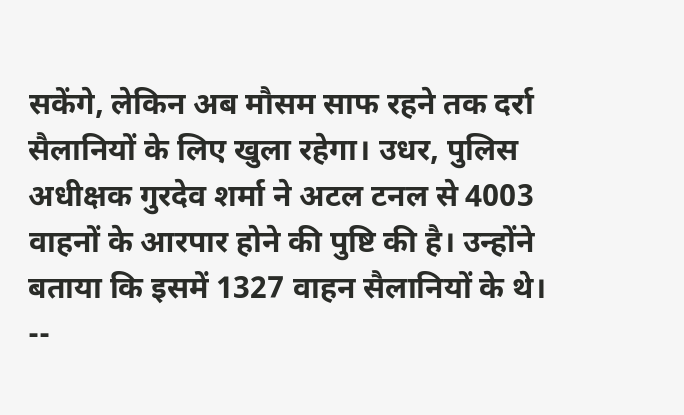सकेंगे, लेकिन अब मौसम साफ रहने तक दर्रा सैलानियों के लिए खुला रहेगा। उधर, पुलिस अधीक्षक गुरदेव शर्मा ने अटल टनल से 4003 वाहनों के आरपार होने की पुष्टि की है। उन्होंने बताया कि इसमें 1327 वाहन सैलानियों के थे।
--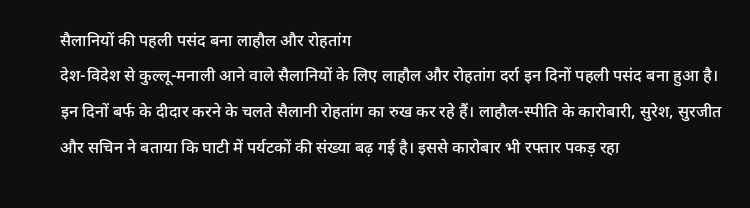सैलानियों की पहली पसंद बना लाहौल और रोहतांग
देश-विदेश से कुल्लू-मनाली आने वाले सैलानियों के लिए लाहौल और रोहतांग दर्रा इन दिनों पहली पसंद बना हुआ है। इन दिनों बर्फ के दीदार करने के चलते सैलानी रोहतांग का रुख कर रहे हैं। लाहौल-स्पीति के कारोबारी, सुरेश, सुरजीत और सचिन ने बताया कि घाटी में पर्यटकों की संख्या बढ़ गई है। इससे कारोबार भी रफ्तार पकड़ रहा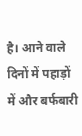है। आने वाले दिनों में पहाड़ों में और बर्फबारी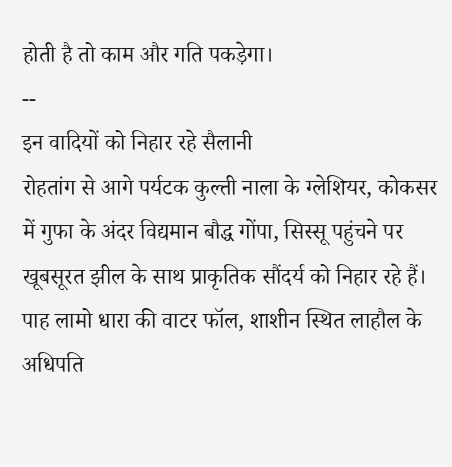होती है तो काम और गति पकड़ेगा।
--
इन वादियों को निहार रहे सैलानी
रोहतांग से आगे पर्यटक कुल्ती नाला के ग्लेशियर, कोकसर में गुफा के अंदर विद्यमान बौद्ध गोंपा, सिस्सू पहुंचने पर खूबसूरत झील के साथ प्राकृतिक सौंदर्य को निहार रहे हैं। पाह लामो धारा की वाटर फॉल, शाशीन स्थित लाहौल के अधिपति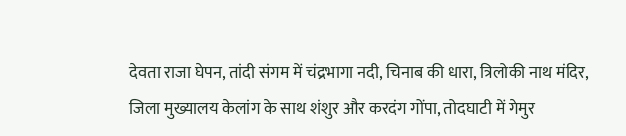देवता राजा घेपन, तांदी संगम में चंद्रभागा नदी, चिनाब की धारा, त्रिलोकी नाथ मंदिर, जिला मुख्यालय केलांग के साथ शंशुर और करदंग गोंपा, तोदघाटी में गेमुर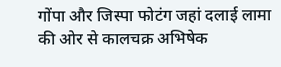गोंपा और जिस्पा फोटंग जहां दलाई लामा की ओर से कालचक्र अभिषेक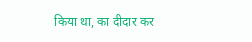किया था, का दीदार कर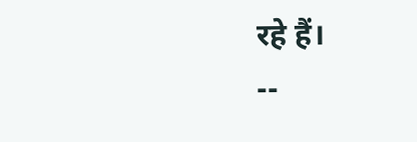रहे हैं।
--